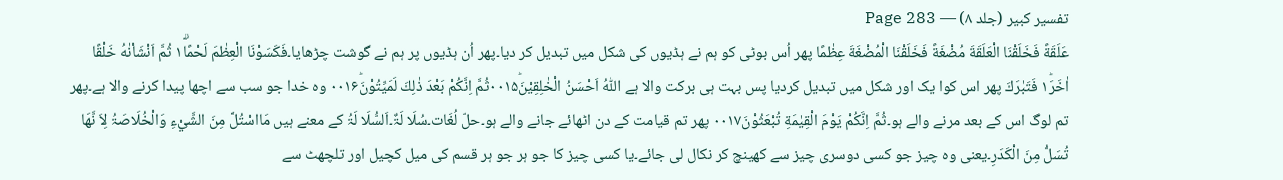تفسیر کبیر (جلد ۸) — Page 283
عَلَقَةً فَخَلَقْنَا الْعَلَقَةَ مُضْغَةً فَخَلَقْنَا الْمُضْغَةَ عِظٰمًا پھر اُس بوٹی کو ہم نے ہڈیوں کی شکل میں تبدیل کر دیا۔پھر اُن ہڈیوں پر ہم نے گوشت چڑھایا۔فَكَسَوْنَا الْعِظٰمَ لَحْمًا١ۗ ثُمَّ اَنْشَاْنٰهُ خَلْقًا اٰخَرَ١ؕ فَتَبٰرَكَ پھر اس کوا یک اور شکل میں تبدیل کردیا پس بہت ہی برکت والا ہے اللّٰهُ اَحْسَنُ الْخٰلِقِيْنَؕ۰۰۱۵ثُمَّ اِنَّكُمْ بَعْدَ ذٰلِكَ لَمَيِّتُوْنَؕ۰۰۱۶ وہ خدا جو سب سے اچھا پیدا کرنے والا ہے۔پھر تم لوگ اس کے بعد مرنے والے ہو۔ثُمَّ اِنَّكُمْ يَوْمَ الْقِيٰمَةِ تُبْعَثُوْنَ۰۰۱۷ پھر تم قیامت کے دن اٹھائے جانے والے ہو۔حلّ لُغَات۔سُلَا لَۃٌ۔اَلسُّلَا لَۃُ کے معنے ہیں مَااسْتُلَّ مِنَ الشَّيْءِ وَالْخُلَاصَۃُ لِاَ نَّھَا تُسَلُّ مِنَ الْکَدَرِ۔یعنی وہ چیز جو کسی دوسری چیز سے کھینچ کر نکال لی جائے۔یا کسی چیز کا جو ہر جو ہر قسم کی میل کچیل اور تلچھٹ سے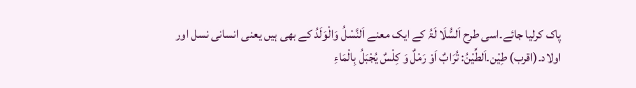پاک کرلیا جائے۔اسی طرح اَلسُّلَا لَۃُ کے ایک معنے اَلنَّسْلُ وَالْوَلَدُ کے بھی ہیں یعنی انسانی نسل اور اولاد۔(اقرب) طِیْن۔اَلطِّیْنُ: تُرَابٌ اَوْ رَمْلٌ وَ کِلْسٌ یُجْبَلُ بِالْمَاءِ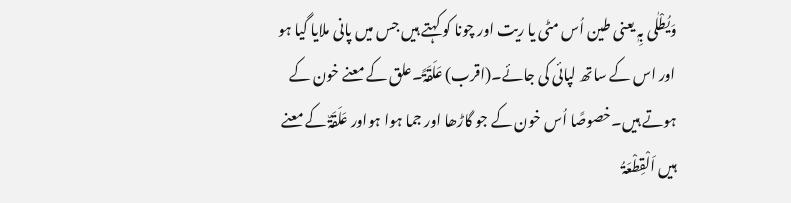وَیُطْلٰی بِہٖ یعنی طین اُس مٹی یا ریت اور چونا کو کہتے ہیں جس میں پانی ملایا گیا ہو اور اس کے ساتھ لپائی کی جائے۔(اقرب) عَلَقَۃً۔علق کے معنے خون کے ہوتے ہیں۔خصوصًا اُس خون کے جو گاڑھا اور جما ہوا ہواور عَلَقَۃٌ کے معنے ہیں اَلْقِطْعَۃُ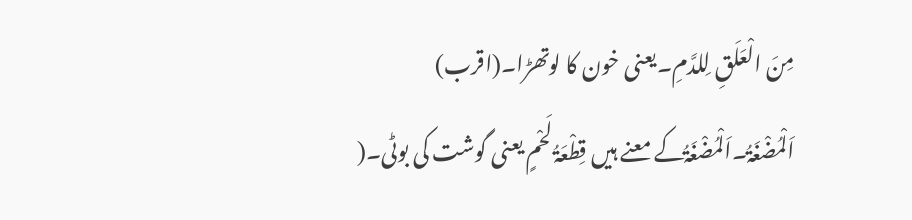مِنَ الْعَلَقِ لِلدَّمِ۔یعنی خون کا لوتھڑا۔(اقرب) اَلْمُضْغَۃُ۔اَلْمُضْغَۃُکے معنے ہیں قِطْعَۃُ لَحْمٍ یعنی گوشت کی بوٹی۔(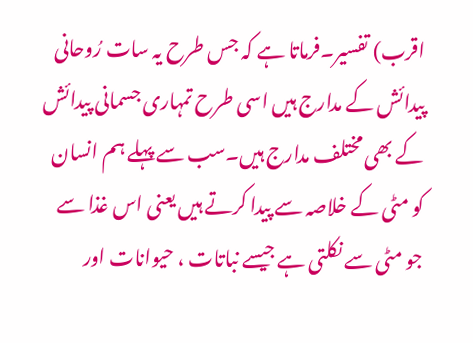اقرب) تفسیر۔فرماتا ہے کہ جس طرح یہ سات رُوحانی پیدائش کے مدارج ہیں اسی طرح تمہاری جسمانی پیدائش کے بھی مختلف مدارج ہیں۔سب سے پہلے ہم انسان کو مٹی کے خلاصہ سے پیدا کرتے ہیں یعنی اس غذا سے جو مٹی سے نکلتی ہے جیسے نباتات ، حیوانات اور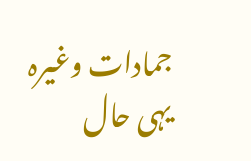جمادات وغیرہ یہی حال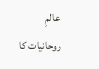عالمِ روحانیات کا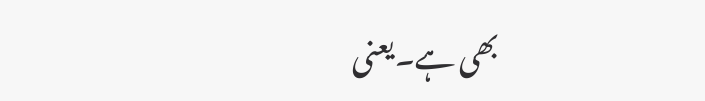بھی ہے۔یعنی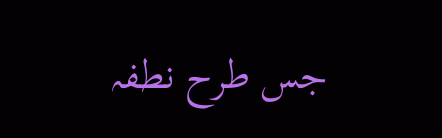جس طرح نطفہ